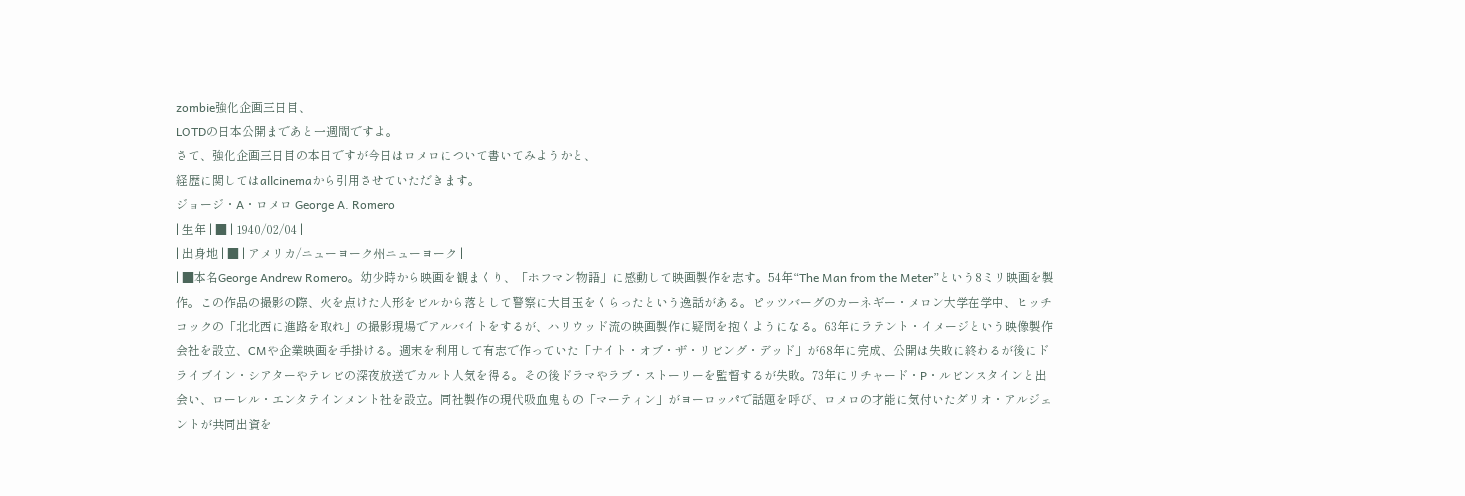zombie強化企画三日目、
LOTDの日本公開まであと一週間ですよ。
さて、強化企画三日目の本日ですが今日はロメロについて書いてみようかと、
経歴に関してはallcinemaから引用させていただきます。
ジョージ・A・ロメロ George A. Romero
| 生年 | ■ | 1940/02/04 |
| 出身地 | ■ | アメリカ/ニューヨーク州ニューヨーク |
| ■本名George Andrew Romero。幼少時から映画を観まくり、「ホフマン物語」に感動して映画製作を志す。54年“The Man from the Meter”という8ミリ映画を製作。この作品の撮影の際、火を点けた人形をビルから落として警察に大目玉をくらったという逸話がある。ピッツバーグのカーネギー・メロン大学在学中、ヒッチコックの「北北西に進路を取れ」の撮影現場でアルバイトをするが、ハリウッド流の映画製作に疑問を抱くようになる。63年にラテント・イメージという映像製作会社を設立、CMや企業映画を手掛ける。週末を利用して有志で作っていた「ナイト・オブ・ザ・リビング・デッド」が68年に完成、公開は失敗に終わるが後にドライブイン・シアターやテレビの深夜放送でカルト人気を得る。その後ドラマやラブ・ストーリーを監督するが失敗。73年にリチャード・P・ルビンスタインと出会い、ローレル・エンタテインメント社を設立。同社製作の現代吸血鬼もの「マーティン」がヨーロッパで話題を呼び、ロメロの才能に気付いたダリオ・アルジェントが共同出資を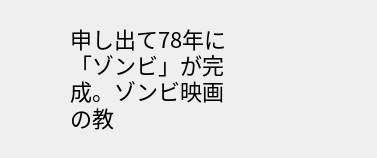申し出て78年に「ゾンビ」が完成。ゾンビ映画の教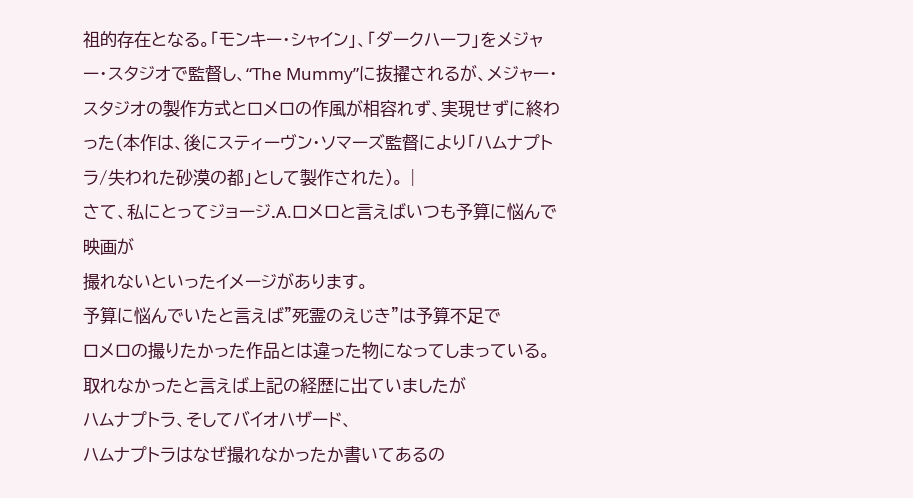祖的存在となる。「モンキー・シャイン」、「ダークハーフ」をメジャー・スタジオで監督し、“The Mummy”に抜擢されるが、メジャー・スタジオの製作方式とロメロの作風が相容れず、実現せずに終わった(本作は、後にスティーヴン・ソマーズ監督により「ハムナプトラ/失われた砂漠の都」として製作された)。 |
さて、私にとってジョージ.A.ロメロと言えばいつも予算に悩んで映画が
撮れないといったイメージがあります。
予算に悩んでいたと言えば"死霊のえじき"は予算不足で
ロメロの撮りたかった作品とは違った物になってしまっている。
取れなかったと言えば上記の経歴に出ていましたが
ハムナプトラ、そしてバイオハザード、
ハムナプトラはなぜ撮れなかったか書いてあるの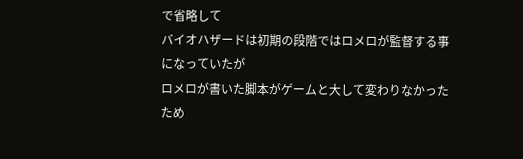で省略して
バイオハザードは初期の段階ではロメロが監督する事になっていたが
ロメロが書いた脚本がゲームと大して変わりなかったため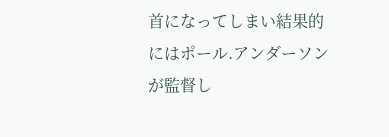首になってしまい結果的にはポール.アンダーソンが監督し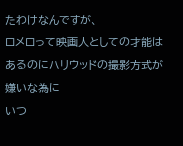たわけなんですが、
ロメロって映画人としての才能はあるのにハリウッドの撮影方式が嫌いな為に
いつ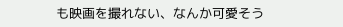も映画を撮れない、なんか可愛そう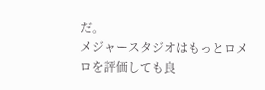だ。
メジャースタジオはもっとロメロを評価しても良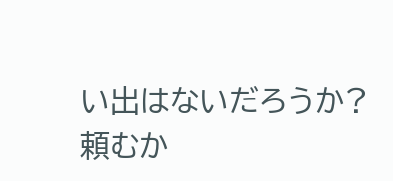い出はないだろうか?
頼むか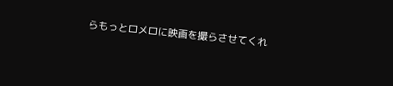らもっとロメロに映画を撮らさせてくれ